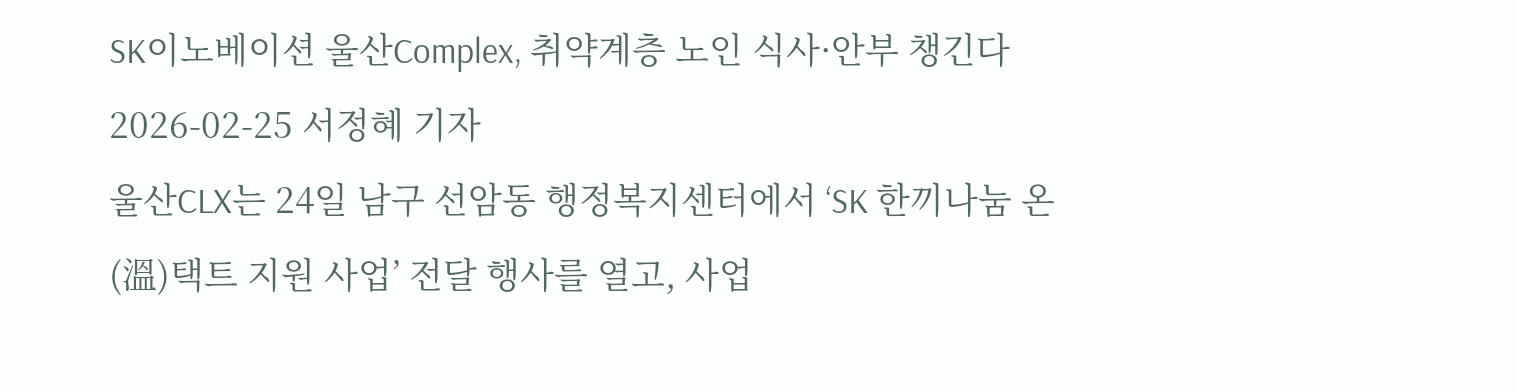SK이노베이션 울산Complex, 취약계층 노인 식사·안부 챙긴다
2026-02-25 서정혜 기자
울산CLX는 24일 남구 선암동 행정복지센터에서 ‘SK 한끼나눔 온(溫)택트 지원 사업’ 전달 행사를 열고, 사업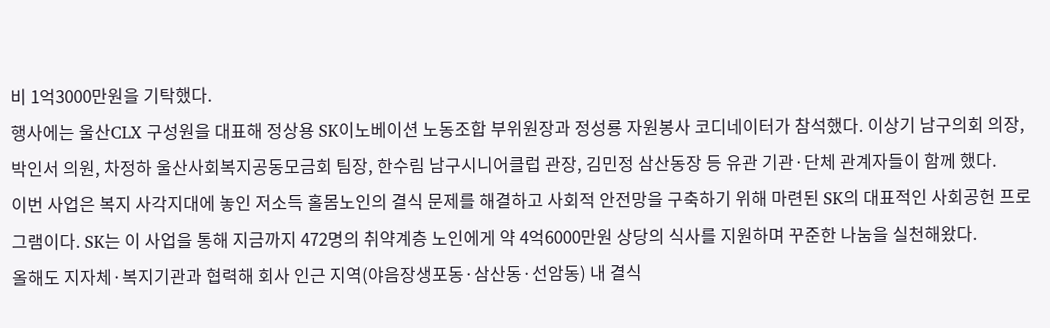비 1억3000만원을 기탁했다.
행사에는 울산CLX 구성원을 대표해 정상용 SK이노베이션 노동조합 부위원장과 정성룡 자원봉사 코디네이터가 참석했다. 이상기 남구의회 의장, 박인서 의원, 차정하 울산사회복지공동모금회 팀장, 한수림 남구시니어클럽 관장, 김민정 삼산동장 등 유관 기관·단체 관계자들이 함께 했다.
이번 사업은 복지 사각지대에 놓인 저소득 홀몸노인의 결식 문제를 해결하고 사회적 안전망을 구축하기 위해 마련된 SK의 대표적인 사회공헌 프로그램이다. SK는 이 사업을 통해 지금까지 472명의 취약계층 노인에게 약 4억6000만원 상당의 식사를 지원하며 꾸준한 나눔을 실천해왔다.
올해도 지자체·복지기관과 협력해 회사 인근 지역(야음장생포동·삼산동·선암동) 내 결식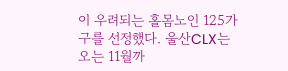이 우려되는 홀몸노인 125가구를 선정했다. 울산CLX는 오는 11월까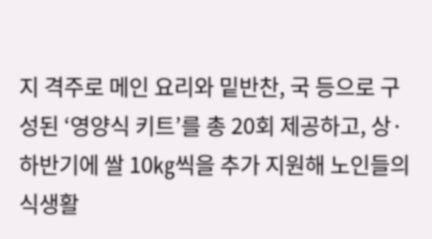지 격주로 메인 요리와 밑반찬, 국 등으로 구성된 ‘영양식 키트’를 총 20회 제공하고, 상·하반기에 쌀 10㎏씩을 추가 지원해 노인들의 식생활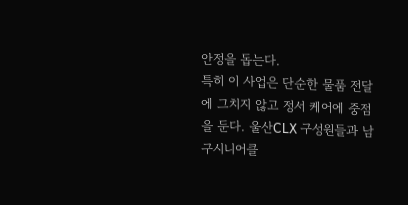안정을 돕는다.
특히 이 사업은 단순한 물품 전달에 그치지 않고 정서 케어에 중점을 둔다. 울산CLX 구성원들과 남구시니어클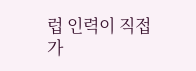럽 인력이 직접 가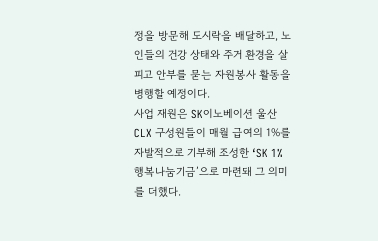정을 방문해 도시락을 배달하고, 노인들의 건강 상태와 주거 환경을 살피고 안부를 묻는 자원봉사 활동을 병행할 예정이다.
사업 재원은 SK이노베이션 울산CLX 구성원들이 매월 급여의 1%를 자발적으로 기부해 조성한 ‘SK 1% 행복나눔기금’으로 마련돼 그 의미를 더했다.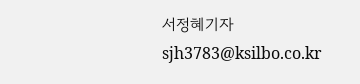서정혜기자 sjh3783@ksilbo.co.kr